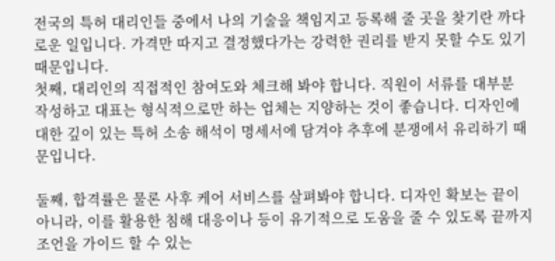전국의 특허 대리인들 중에서 나의 기술을 책임지고 등록해 줄 곳을 찾기란 까다로운 일입니다. 가격만 따지고 결정했다가는 강력한 권리를 받지 못할 수도 있기 때문입니다.
첫째, 대리인의 직접적인 참여도와 체크해 봐야 합니다. 직원이 서류를 대부분 작성하고 대표는 형식적으로만 하는 업체는 지양하는 것이 좋습니다. 디자인에 대한 깊이 있는 특허 소송 해석이 명세서에 담겨야 추후에 분쟁에서 유리하기 때문입니다.

둘째, 합격률은 물론 사후 케어 서비스를 살펴봐야 합니다. 디자인 확보는 끝이 아니라, 이를 활용한 침해 대응이나 등이 유기적으로 도움을 줄 수 있도록 끝까지 조언을 가이드 할 수 있는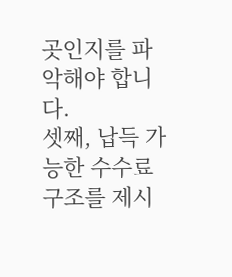곳인지를 파악해야 합니다.
셋째, 납득 가능한 수수료 구조를 제시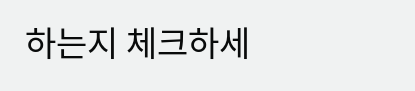하는지 체크하세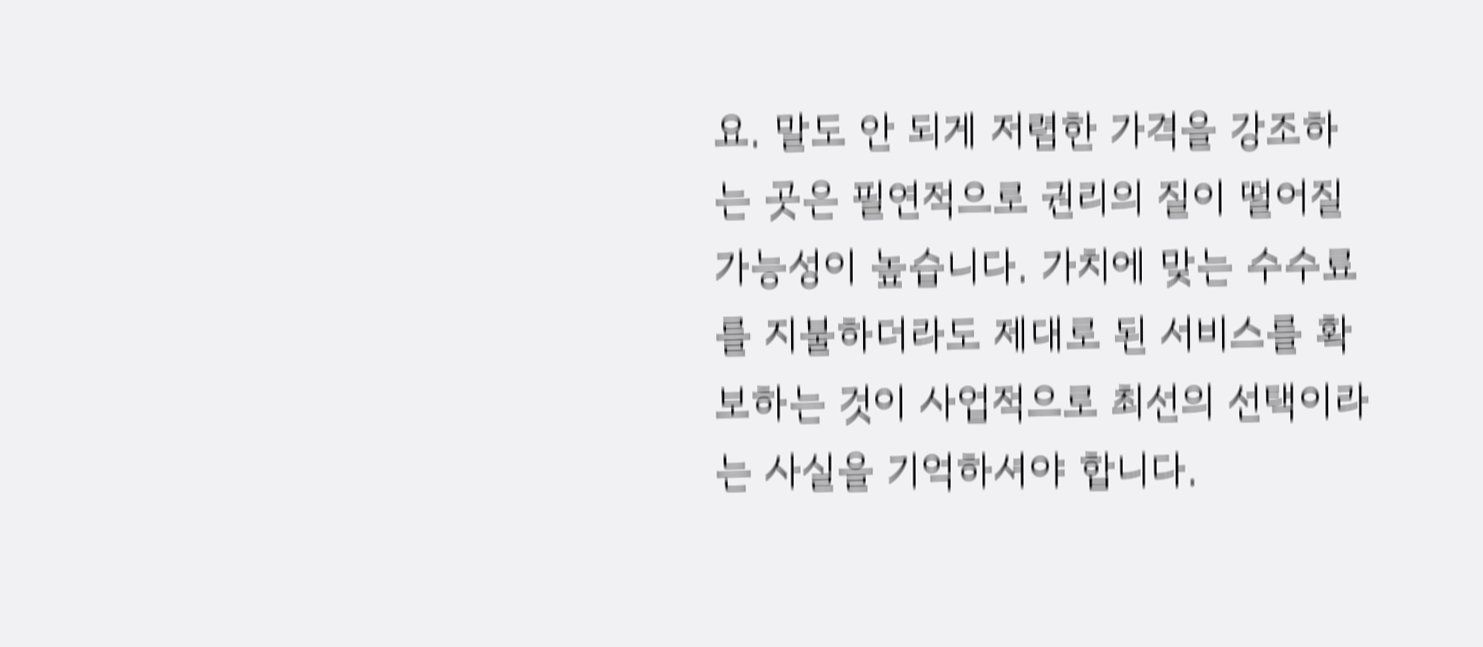요. 말도 안 되게 저렴한 가격을 강조하는 곳은 필연적으로 권리의 질이 떨어질 가능성이 높습니다. 가치에 맞는 수수료를 지불하더라도 제대로 된 서비스를 확보하는 것이 사업적으로 최선의 선택이라는 사실을 기억하셔야 합니다.